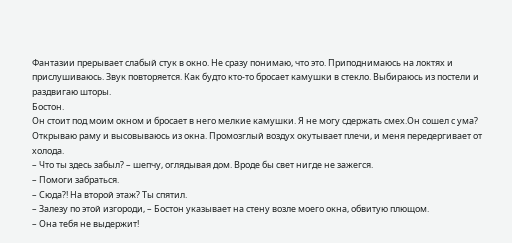Фантазии прерывает слабый стук в окно. Не сразу понимаю, что это. Приподнимаюсь на локтях и прислушиваюсь. Звук повторяется. Как будто кто-то бросает камушки в стекло. Выбираюсь из постели и раздвигаю шторы.
Бостон.
Он стоит под моим окном и бросает в него мелкие камушки. Я не могу сдержать смех.Он сошел с ума?
Открываю раму и высовываюсь из окна. Промозглый воздух окутывает плечи, и меня передергивает от холода.
– Что ты здесь забыл? – шепчу, оглядывая дом. Вроде бы свет нигде не зажегся.
– Помоги забраться.
– Сюда?! На второй этаж? Ты спятил.
– Залезу по этой изгороди, – Бостон указывает на стену возле моего окна, обвитую плющом.
– Она тебя не выдержит!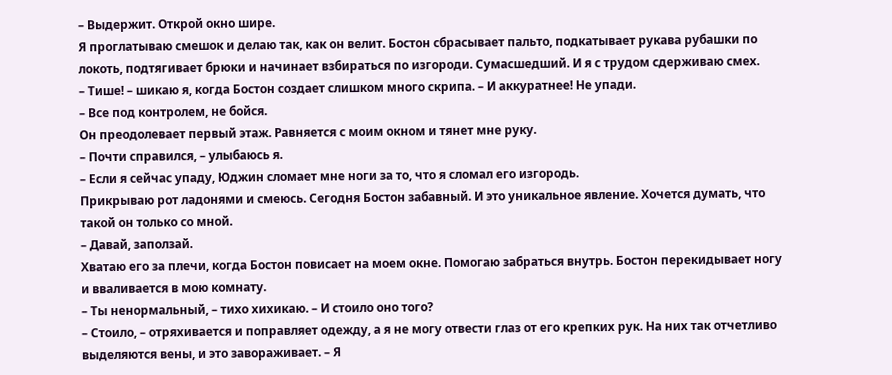– Выдержит. Открой окно шире.
Я проглатываю смешок и делаю так, как он велит. Бостон сбрасывает пальто, подкатывает рукава рубашки по локоть, подтягивает брюки и начинает взбираться по изгороди. Сумасшедший. И я с трудом сдерживаю смех.
– Тише! – шикаю я, когда Бостон создает слишком много скрипа. – И аккуратнее! Не упади.
– Все под контролем, не бойся.
Он преодолевает первый этаж. Равняется с моим окном и тянет мне руку.
– Почти справился, – улыбаюсь я.
– Если я сейчас упаду, Юджин сломает мне ноги за то, что я сломал его изгородь.
Прикрываю рот ладонями и смеюсь. Сегодня Бостон забавный. И это уникальное явление. Хочется думать, что такой он только со мной.
– Давай, заползай.
Хватаю его за плечи, когда Бостон повисает на моем окне. Помогаю забраться внутрь. Бостон перекидывает ногу и вваливается в мою комнату.
– Ты ненормальный, – тихо хихикаю. – И стоило оно того?
– Стоило, – отряхивается и поправляет одежду, а я не могу отвести глаз от его крепких рук. На них так отчетливо выделяются вены, и это завораживает. – Я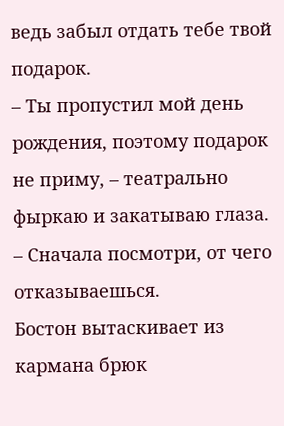ведь забыл отдать тебе твой подарок.
– Ты пропустил мой день рождения, поэтому подарок не приму, – театрально фыркаю и закатываю глаза.
– Сначала посмотри, от чего отказываешься.
Бостон вытаскивает из кармана брюк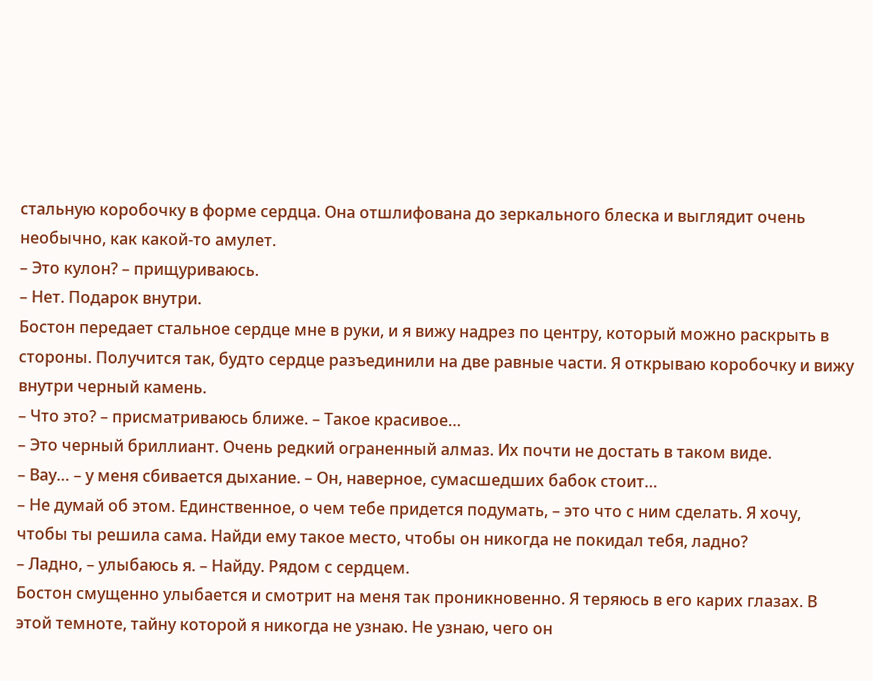стальную коробочку в форме сердца. Она отшлифована до зеркального блеска и выглядит очень необычно, как какой-то амулет.
– Это кулон? – прищуриваюсь.
– Нет. Подарок внутри.
Бостон передает стальное сердце мне в руки, и я вижу надрез по центру, который можно раскрыть в стороны. Получится так, будто сердце разъединили на две равные части. Я открываю коробочку и вижу внутри черный камень.
– Что это? – присматриваюсь ближе. – Такое красивое…
– Это черный бриллиант. Очень редкий ограненный алмаз. Их почти не достать в таком виде.
– Вау… – у меня сбивается дыхание. – Он, наверное, сумасшедших бабок стоит…
– Не думай об этом. Единственное, о чем тебе придется подумать, – это что с ним сделать. Я хочу, чтобы ты решила сама. Найди ему такое место, чтобы он никогда не покидал тебя, ладно?
– Ладно, – улыбаюсь я. – Найду. Рядом с сердцем.
Бостон смущенно улыбается и смотрит на меня так проникновенно. Я теряюсь в его карих глазах. В этой темноте, тайну которой я никогда не узнаю. Не узнаю, чего он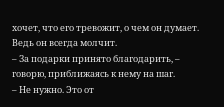хочет, что его тревожит, о чем он думает. Ведь он всегда молчит.
– За подарки принято благодарить, – говорю, приближаясь к нему на шаг.
– Не нужно. Это от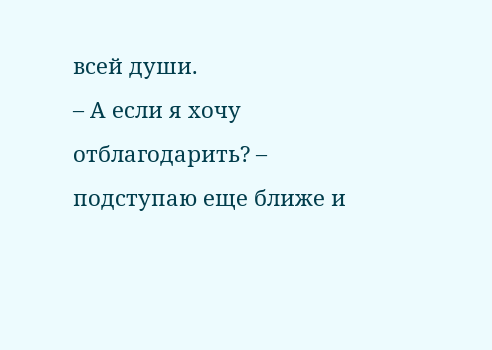всей души.
– А если я хочу отблагодарить? – подступаю еще ближе и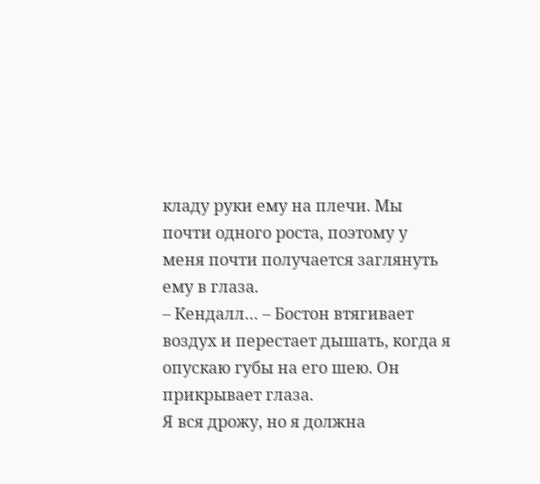кладу руки ему на плечи. Мы почти одного роста, поэтому у меня почти получается заглянуть ему в глаза.
– Кендалл… – Бостон втягивает воздух и перестает дышать, когда я опускаю губы на его шею. Он прикрывает глаза.
Я вся дрожу, но я должна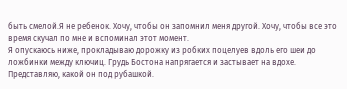быть смелой.Я не ребенок. Хочу, чтобы он запомнил меня другой. Хочу, чтобы все это время скучал по мне и вспоминал этот момент.
Я опускаюсь ниже, прокладываю дорожку из робких поцелуев вдоль его шеи до ложбинки между ключиц. Грудь Бостона напрягается и застывает на вдохе. Представляю, какой он под рубашкой.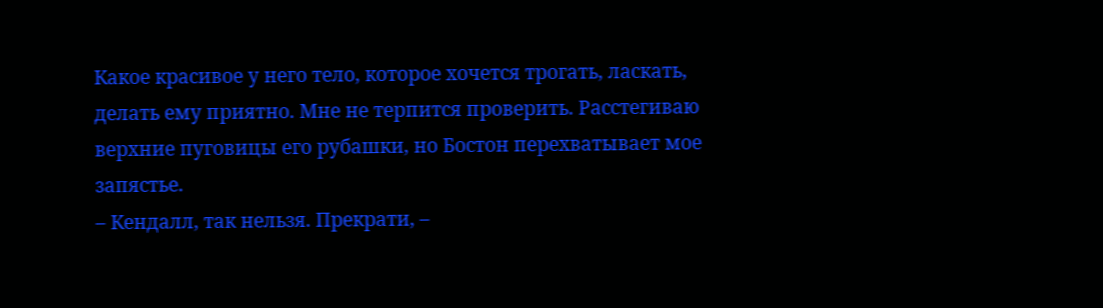Какое красивое у него тело, которое хочется трогать, ласкать, делать ему приятно. Мне не терпится проверить. Расстегиваю верхние пуговицы его рубашки, но Бостон перехватывает мое запястье.
– Кендалл, так нельзя. Прекрати, –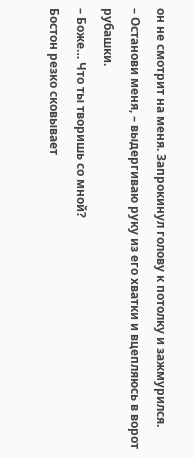он не смотрит на меня. Запрокинул голову к потолку и зажмурился.
– Останови меня, – выдергиваю руку из его хватки и вцепляюсь в ворот рубашки.
– Боже… Что ты творишь со мной?
Бостон резко сковывает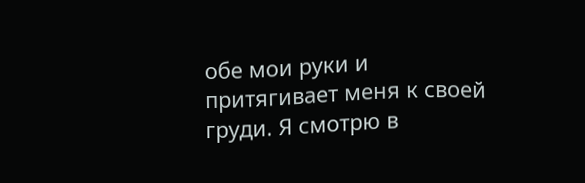обе мои руки и притягивает меня к своей груди. Я смотрю в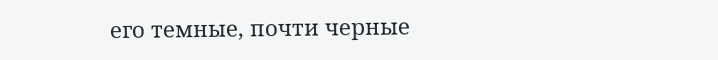его темные, почти черные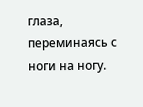глаза, переминаясь с ноги на ногу.